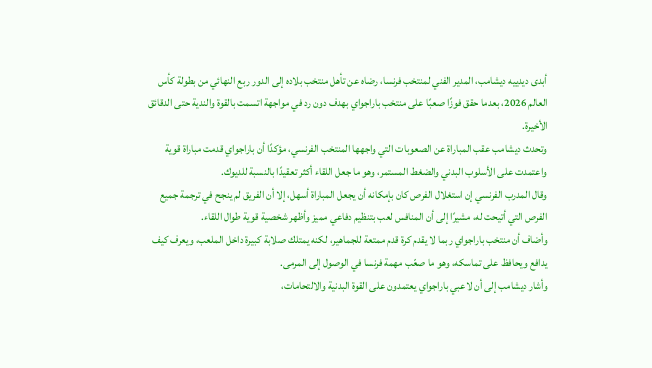أبدى ديدييه ديشامب، المدير الفني لمنتخب فرنسا، رضاه عن تأهل منتخب بلاده إلى الدور ربع النهائي من بطولة كأس العالم 2026، بعدما حقق فوزًا صعبًا على منتخب باراجواي بهدف دون رد في مواجهة اتسمت بالقوة والندية حتى الدقائق الأخيرة.
وتحدث ديشامب عقب المباراة عن الصعوبات التي واجهها المنتخب الفرنسي، مؤكدًا أن باراجواي قدمت مباراة قوية واعتمدت على الأسلوب البدني والضغط المستمر، وهو ما جعل اللقاء أكثر تعقيدًا بالنسبة للديوك.
وقال المدرب الفرنسي إن استغلال الفرص كان بإمكانه أن يجعل المباراة أسهل، إلا أن الفريق لم ينجح في ترجمة جميع الفرص التي أتيحت له، مشيرًا إلى أن المنافس لعب بتنظيم دفاعي مميز وأظهر شخصية قوية طوال اللقاء.
وأضاف أن منتخب باراجواي ربما لا يقدم كرة قدم ممتعة للجماهير، لكنه يمتلك صلابة كبيرة داخل الملعب، ويعرف كيف يدافع ويحافظ على تماسكه، وهو ما صعّب مهمة فرنسا في الوصول إلى المرمى.
وأشار ديشامب إلى أن لاعبي باراجواي يعتمدون على القوة البدنية والالتحامات،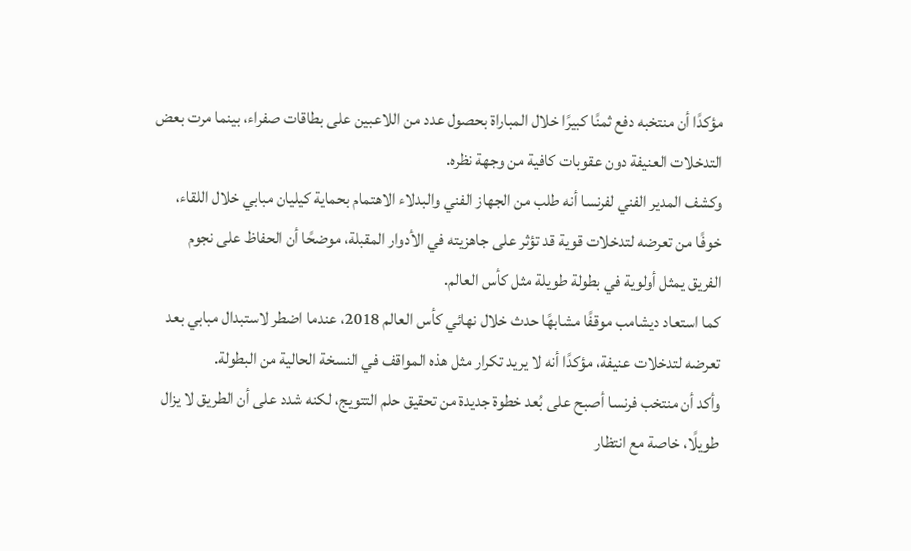مؤكدًا أن منتخبه دفع ثمنًا كبيرًا خلال المباراة بحصول عدد من اللاعبين على بطاقات صفراء، بينما مرت بعض التدخلات العنيفة دون عقوبات كافية من وجهة نظره.
وكشف المدير الفني لفرنسا أنه طلب من الجهاز الفني والبدلاء الاهتمام بحماية كيليان مبابي خلال اللقاء، خوفًا من تعرضه لتدخلات قوية قد تؤثر على جاهزيته في الأدوار المقبلة، موضحًا أن الحفاظ على نجوم الفريق يمثل أولوية في بطولة طويلة مثل كأس العالم.
كما استعاد ديشامب موقفًا مشابهًا حدث خلال نهائي كأس العالم 2018، عندما اضطر لاستبدال مبابي بعد تعرضه لتدخلات عنيفة، مؤكدًا أنه لا يريد تكرار مثل هذه المواقف في النسخة الحالية من البطولة.
وأكد أن منتخب فرنسا أصبح على بُعد خطوة جديدة من تحقيق حلم التتويج، لكنه شدد على أن الطريق لا يزال طويلًا، خاصة مع انتظار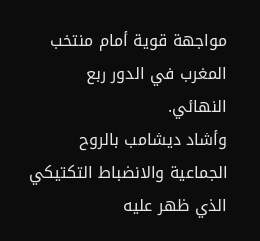مواجهة قوية أمام منتخب المغرب في الدور ربع النهائي.
وأشاد ديشامب بالروح الجماعية والانضباط التكتيكي الذي ظهر عليه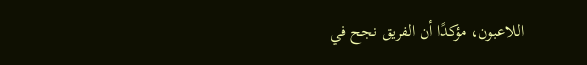اللاعبون، مؤكدًا أن الفريق نجح في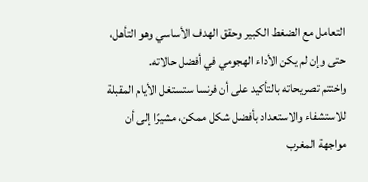التعامل مع الضغط الكبير وحقق الهدف الأساسي وهو التأهل، حتى وإن لم يكن الأداء الهجومي في أفضل حالاته.
واختتم تصريحاته بالتأكيد على أن فرنسا ستستغل الأيام المقبلة للاستشفاء والاستعداد بأفضل شكل ممكن، مشيرًا إلى أن مواجهة المغرب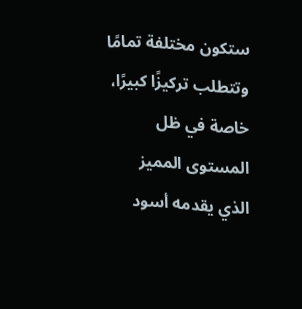ستكون مختلفة تمامًا وتتطلب تركيزًا كبيرًا، خاصة في ظل المستوى المميز الذي يقدمه أسود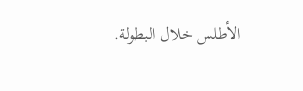الأطلس خلال البطولة.